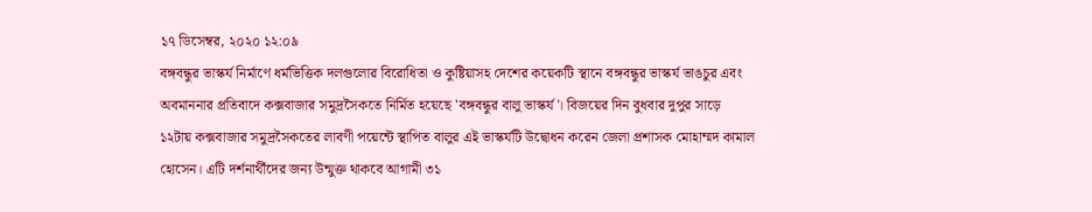১৭ ডিসেম্বর, ২০২০ ১২:০৯
বঙ্গবন্ধুর ভাস্কর্য নির্মাণে ধর্মভিত্তিক দলগুলোর বিরোধিতা ও কুষ্টিয়াসহ দেশের কয়েকটি স্থানে বঙ্গবন্ধুর ভাস্কর্য ভাঙচুর এবং অবমাননার প্রতিবাদে কক্সবাজার সমুদ্রসৈকতে নির্মিত হয়েছে 'বঙ্গবন্ধুর বালু ভাস্কর্য'। বিজয়ের দিন বুধবার দুপুর সাড়ে ১২টায় কক্সবাজার সমুদ্রসৈকতের লাবণী পয়েন্টে স্থাপিত বালুর এই ভাস্কর্যটি উদ্বোধন করেন জেলা প্রশাসক মোহাম্মদ কামাল হোসেন। এটি দর্শনার্থীদের জন্য উন্মুক্ত থাকবে আগামী ৩১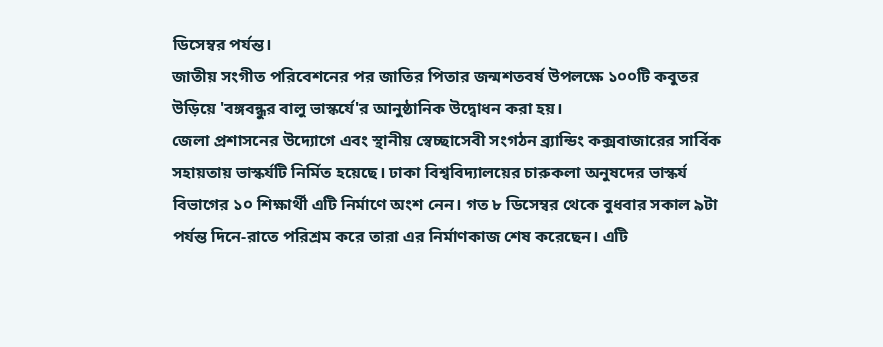ডিসেম্বর পর্যন্ত।
জাতীয় সংগীত পরিবেশনের পর জাতির পিতার জন্মশতবর্ষ উপলক্ষে ১০০টি কবুতর উড়িয়ে 'বঙ্গবন্ধুর বালু ভাস্কর্যে'র আনুষ্ঠানিক উদ্বোধন করা হয়।
জেলা প্রশাসনের উদ্যোগে এবং স্থানীয় স্বেচ্ছাসেবী সংগঠন ব্র্যান্ডিং কক্সবাজারের সার্বিক সহায়তায় ভাস্কর্যটি নির্মিত হয়েছে। ঢাকা বিশ্ববিদ্যালয়ের চারুকলা অনুষদের ভাস্কর্য বিভাগের ১০ শিক্ষার্থী এটি নির্মাণে অংশ নেন। গত ৮ ডিসেম্বর থেকে বুধবার সকাল ৯টা পর্যন্ত দিনে-রাতে পরিশ্রম করে তারা এর নির্মাণকাজ শেষ করেছেন। এটি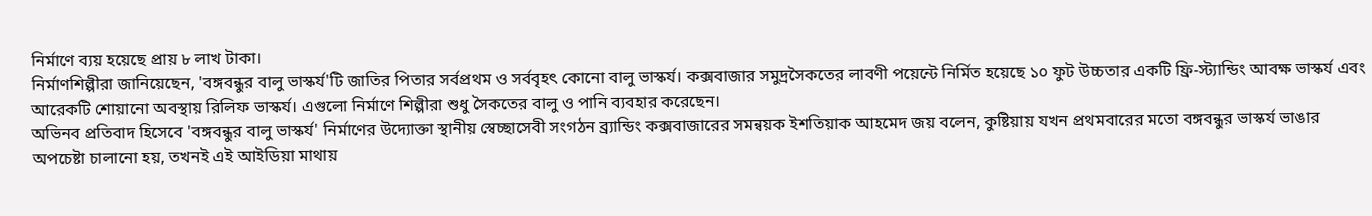নির্মাণে ব্যয় হয়েছে প্রায় ৮ লাখ টাকা।
নির্মাণশিল্পীরা জানিয়েছেন, 'বঙ্গবন্ধুর বালু ভাস্কর্য'টি জাতির পিতার সর্বপ্রথম ও সর্ববৃহৎ কোনো বালু ভাস্কর্য। কক্সবাজার সমুদ্রসৈকতের লাবণী পয়েন্টে নির্মিত হয়েছে ১০ ফুট উচ্চতার একটি ফ্রি-স্ট্যান্ডিং আবক্ষ ভাস্কর্য এবং আরেকটি শোয়ানো অবস্থায় রিলিফ ভাস্কর্য। এগুলো নির্মাণে শিল্পীরা শুধু সৈকতের বালু ও পানি ব্যবহার করেছেন।
অভিনব প্রতিবাদ হিসেবে 'বঙ্গবন্ধুর বালু ভাস্কর্য' নির্মাণের উদ্যোক্তা স্থানীয় স্বেচ্ছাসেবী সংগঠন ব্র্যান্ডিং কক্সবাজারের সমন্বয়ক ইশতিয়াক আহমেদ জয় বলেন, কুষ্টিয়ায় যখন প্রথমবারের মতো বঙ্গবন্ধুর ভাস্কর্য ভাঙার অপচেষ্টা চালানো হয়, তখনই এই আইডিয়া মাথায়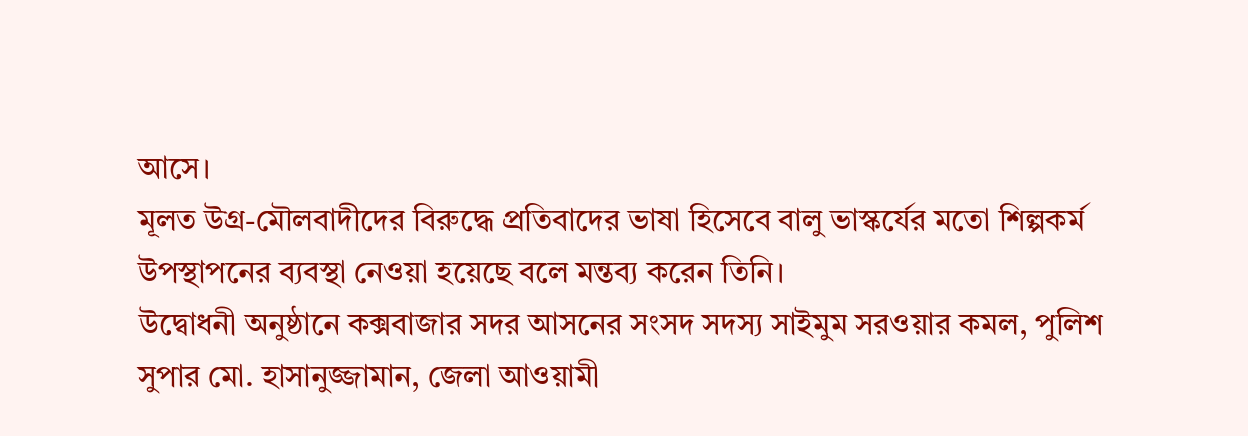আসে।
মূলত উগ্র-মৌলবাদীদের বিরুদ্ধে প্রতিবাদের ভাষা হিসেবে বালু ভাস্কর্যের মতো শিল্পকর্ম উপস্থাপনের ব্যবস্থা নেওয়া হয়েছে বলে মন্তব্য করেন তিনি।
উদ্বোধনী অনুষ্ঠানে কক্সবাজার সদর আসনের সংসদ সদস্য সাইমুম সরওয়ার কমল, পুলিশ সুপার মো. হাসানুজ্জামান, জেলা আওয়ামী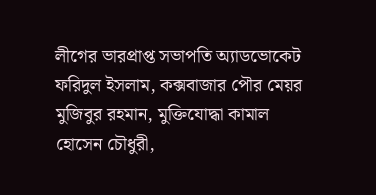লীগের ভারপ্রাপ্ত সভাপতি অ্যাডভোকেট ফরিদুল ইসলাম, কক্সবাজার পৌর মেয়র মুজিবুর রহমান, মুক্তিযোদ্ধা কামাল হোসেন চৌধুরী,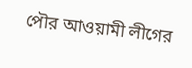পৌর আওয়ামী লীগের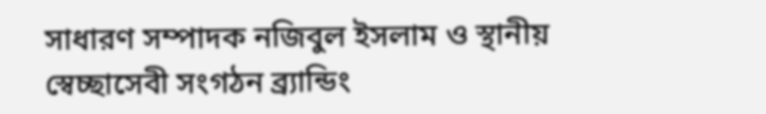সাধারণ সম্পাদক নজিবুল ইসলাম ও স্থানীয় স্বেচ্ছাসেবী সংগঠন ব্র্যান্ডিং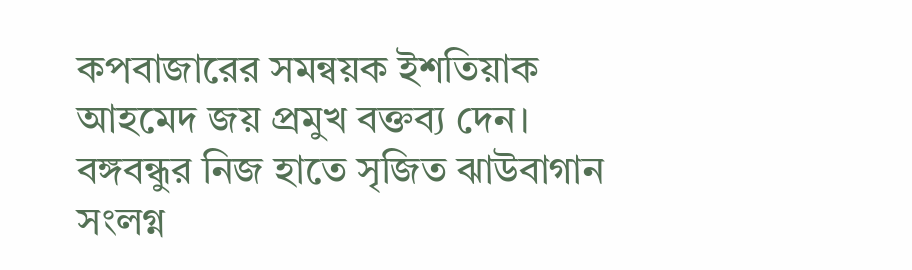কপবাজারের সমন্বয়ক ইশতিয়াক আহমেদ জয় প্রমুখ বক্তব্য দেন।
বঙ্গবন্ধুর নিজ হাতে সৃজিত ঝাউবাগান সংলগ্ন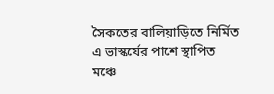সৈকতের বালিয়াড়িতে নির্মিত এ ভাস্কর্যের পাশে স্থাপিত মঞ্চে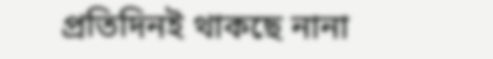প্রতিদিনই থাকছে নানা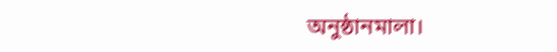অনুষ্ঠানমালা।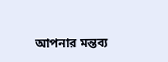আপনার মন্তব্য